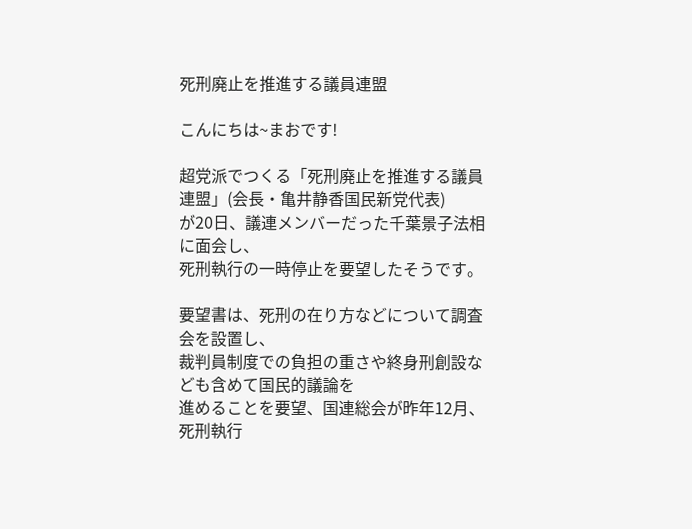死刑廃止を推進する議員連盟

こんにちは~まおです!

超党派でつくる「死刑廃止を推進する議員連盟」(会長・亀井静香国民新党代表)
が20日、議連メンバーだった千葉景子法相に面会し、
死刑執行の一時停止を要望したそうです。

要望書は、死刑の在り方などについて調査会を設置し、
裁判員制度での負担の重さや終身刑創設なども含めて国民的議論を
進めることを要望、国連総会が昨年12月、死刑執行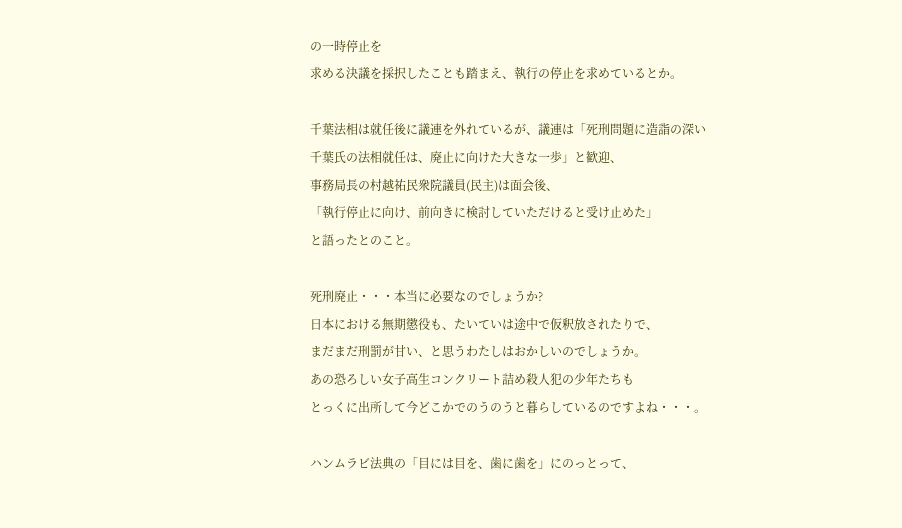の一時停止を
求める決議を採択したことも踏まえ、執行の停止を求めているとか。

千葉法相は就任後に議連を外れているが、議連は「死刑問題に造詣の深い
千葉氏の法相就任は、廃止に向けた大きな一歩」と歓迎、
事務局長の村越祐民衆院議員(民主)は面会後、
「執行停止に向け、前向きに検討していただけると受け止めた」
と語ったとのこと。

死刑廃止・・・本当に必要なのでしょうか?
日本における無期懲役も、たいていは途中で仮釈放されたりで、
まだまだ刑罰が甘い、と思うわたしはおかしいのでしょうか。
あの恐ろしい女子高生コンクリート詰め殺人犯の少年たちも
とっくに出所して今どこかでのうのうと暮らしているのですよね・・・。

ハンムラビ法典の「目には目を、歯に歯を」にのっとって、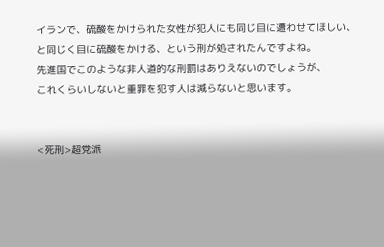イランで、硫酸をかけられた女性が犯人にも同じ目に遭わせてほしい、
と同じく目に硫酸をかける、という刑が処されたんですよね。
先進国でこのような非人道的な刑罰はありえないのでしょうが、
これくらいしないと重罪を犯す人は減らないと思います。


<死刑>超党派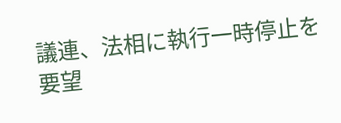議連、法相に執行一時停止を要望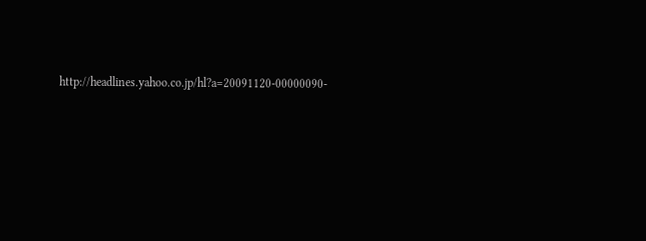http://headlines.yahoo.co.jp/hl?a=20091120-00000090-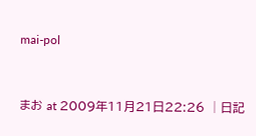mai-pol


まお at 2009年11月21日22:26 │日記